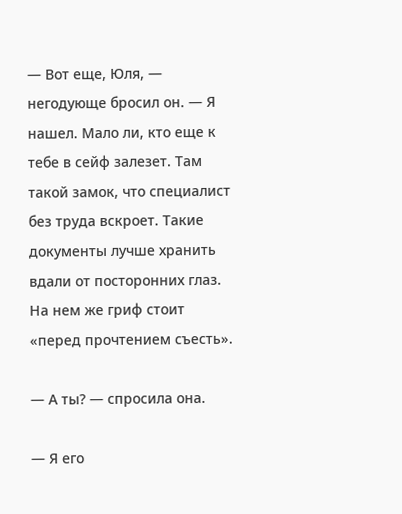— Вот еще, Юля, — негодующе бросил он. — Я нашел. Мало ли, кто еще к тебе в сейф залезет. Там такой замок, что специалист без труда вскроет. Такие документы лучше хранить вдали от посторонних глаз. На нем же гриф стоит «перед прочтением съесть».

— А ты? — спросила она.

— Я его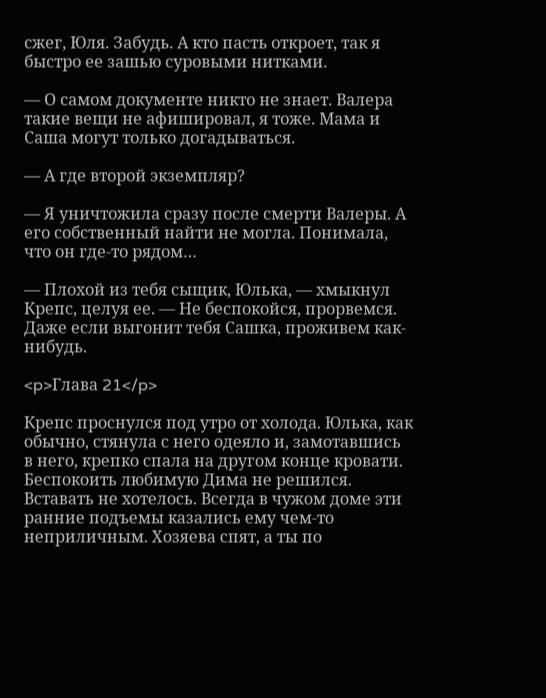сжег, Юля. Забудь. А кто пасть откроет, так я быстро ее зашью суровыми нитками.

— О самом документе никто не знает. Валера такие вещи не афишировал, я тоже. Мама и Саша могут только догадываться.

— А где второй экземпляр?

— Я уничтожила сразу после смерти Валеры. А его собственный найти не могла. Понимала, что он где-то рядом…

— Плохой из тебя сыщик, Юлька, — хмыкнул Крепс, целуя ее. — Не беспокойся, прорвемся. Даже если выгонит тебя Сашка, проживем как-нибудь.

<p>Глава 21</p>

Крепс проснулся под утро от холода. Юлька, как обычно, стянула с него одеяло и, замотавшись в него, крепко спала на другом конце кровати. Беспокоить любимую Дима не решился. Вставать не хотелось. Всегда в чужом доме эти ранние подъемы казались ему чем-то неприличным. Хозяева спят, а ты по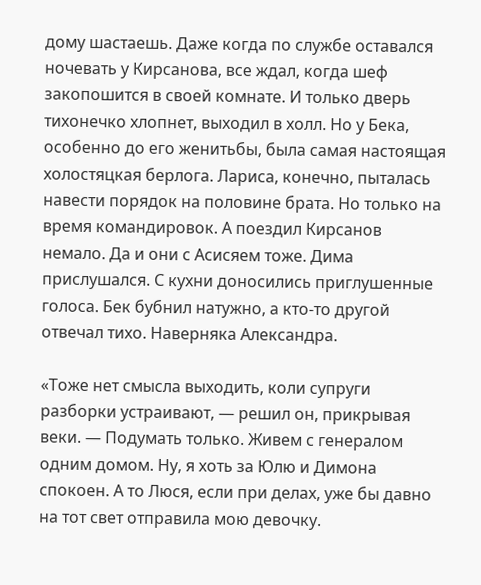дому шастаешь. Даже когда по службе оставался ночевать у Кирсанова, все ждал, когда шеф закопошится в своей комнате. И только дверь тихонечко хлопнет, выходил в холл. Но у Бека, особенно до его женитьбы, была самая настоящая холостяцкая берлога. Лариса, конечно, пыталась навести порядок на половине брата. Но только на время командировок. А поездил Кирсанов немало. Да и они с Асисяем тоже. Дима прислушался. С кухни доносились приглушенные голоса. Бек бубнил натужно, а кто-то другой отвечал тихо. Наверняка Александра.

«Тоже нет смысла выходить, коли супруги разборки устраивают, — решил он, прикрывая веки. — Подумать только. Живем с генералом одним домом. Ну, я хоть за Юлю и Димона спокоен. А то Люся, если при делах, уже бы давно на тот свет отправила мою девочку.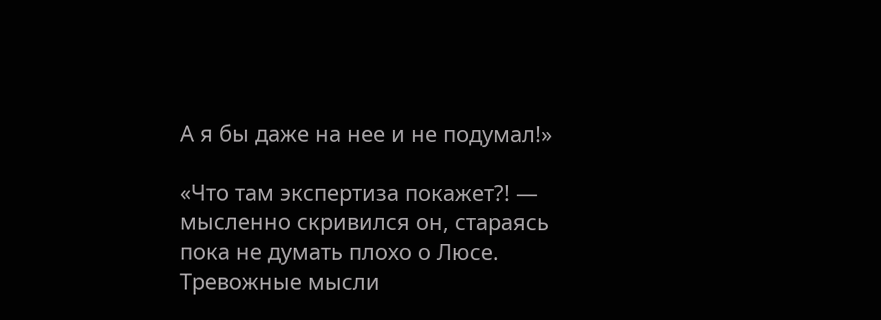А я бы даже на нее и не подумал!»

«Что там экспертиза покажет?! — мысленно скривился он, стараясь пока не думать плохо о Люсе. Тревожные мысли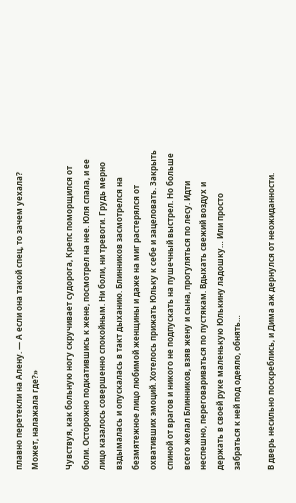плавно перетекли на Алену. — А если она такой спец, то зачем уехала? Может, налажала где?»

Чувствуя, как больную ногу скручивает судорога, Крепс поморщился от боли. Осторожно подкатившись к жене, посмотрел на нее. Юля спала, и ее лицо казалось совершенно спокойным. Ни боли, ни тревоги. Грудь мерно вздымалась и опускалась в такт дыханию. Блинников засмотрелся на безмятежное лицо любимой женщины и даже на миг растерялся от охвативших эмоций. Хотелось прижать Юльку к себе и зацеловать. Закрыть спиной от врагов и никого не подпускать на пушечный выстрел. Но больше всего желал Блинников, взяв жену и сына, прогуляться по лесу. Идти неспешно, переговариваться по пустякам. Вдыхать свежий воздух и держать в своей руке маленькую Юлькину ладошку… Или просто забраться к ней под одеяло, обнять…

В дверь несильно поскреблись, и Дима аж дернулся от неожиданности.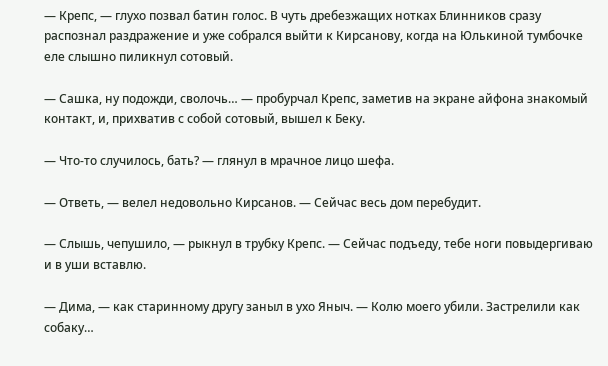— Крепс, — глухо позвал батин голос. В чуть дребезжащих нотках Блинников сразу распознал раздражение и уже собрался выйти к Кирсанову, когда на Юлькиной тумбочке еле слышно пиликнул сотовый.

— Сашка, ну подожди, сволочь… — пробурчал Крепс, заметив на экране айфона знакомый контакт, и, прихватив с собой сотовый, вышел к Беку.

— Что-то случилось, бать? — глянул в мрачное лицо шефа.

— Ответь, — велел недовольно Кирсанов. — Сейчас весь дом перебудит.

— Слышь, чепушило, — рыкнул в трубку Крепс. — Сейчас подъеду, тебе ноги повыдергиваю и в уши вставлю.

— Дима, — как старинному другу заныл в ухо Яныч. — Колю моего убили. Застрелили как собаку…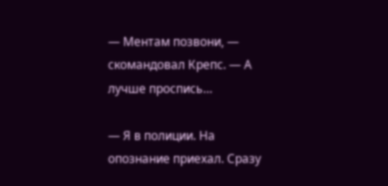— Ментам позвони, — скомандовал Крепс. — А лучше проспись…

— Я в полиции. На опознание приехал. Сразу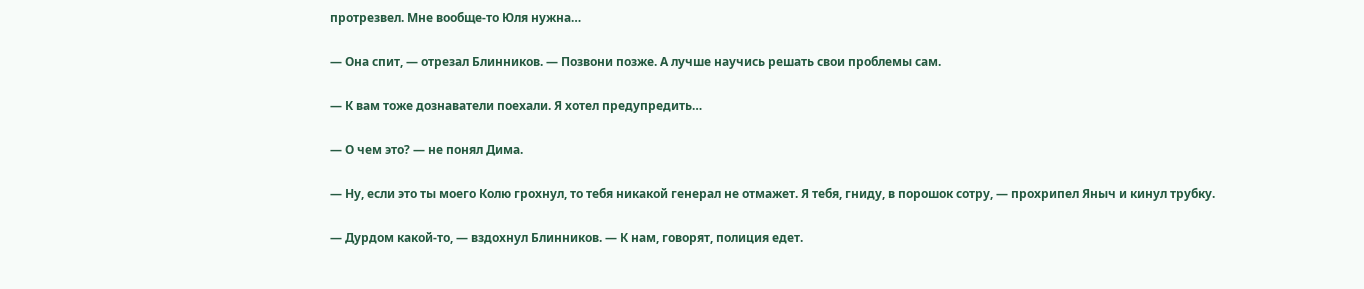протрезвел. Мне вообще-то Юля нужна…

— Она спит, — отрезал Блинников. — Позвони позже. А лучше научись решать свои проблемы сам.

— К вам тоже дознаватели поехали. Я хотел предупредить…

— О чем это? — не понял Дима.

— Ну, если это ты моего Колю грохнул, то тебя никакой генерал не отмажет. Я тебя, гниду, в порошок сотру, — прохрипел Яныч и кинул трубку.

— Дурдом какой-то, — вздохнул Блинников. — К нам, говорят, полиция едет.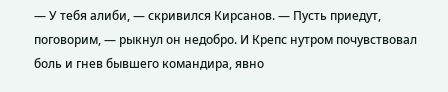— У тебя алиби, — скривился Кирсанов. — Пусть приедут, поговорим, — рыкнул он недобро. И Крепс нутром почувствовал боль и гнев бывшего командира, явно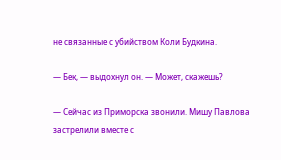не связанные с убийством Коли Будкина.

— Бек, — выдохнул он. — Может, скажешь?

— Сейчас из Приморска звонили. Мишу Павлова застрелили вместе с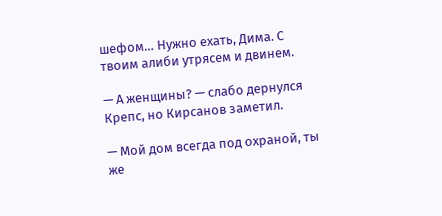шефом… Нужно ехать, Дима. С твоим алиби утрясем и двинем.

— А женщины? — слабо дернулся Крепс, но Кирсанов заметил.

— Мой дом всегда под охраной, ты же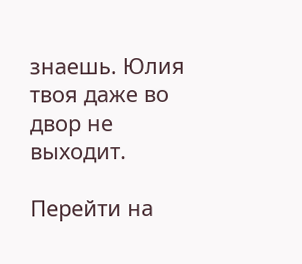знаешь. Юлия твоя даже во двор не выходит.

Перейти на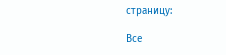страницу:

Все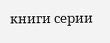книги серии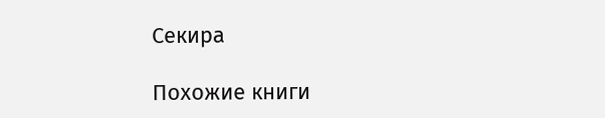Секира

Похожие книги